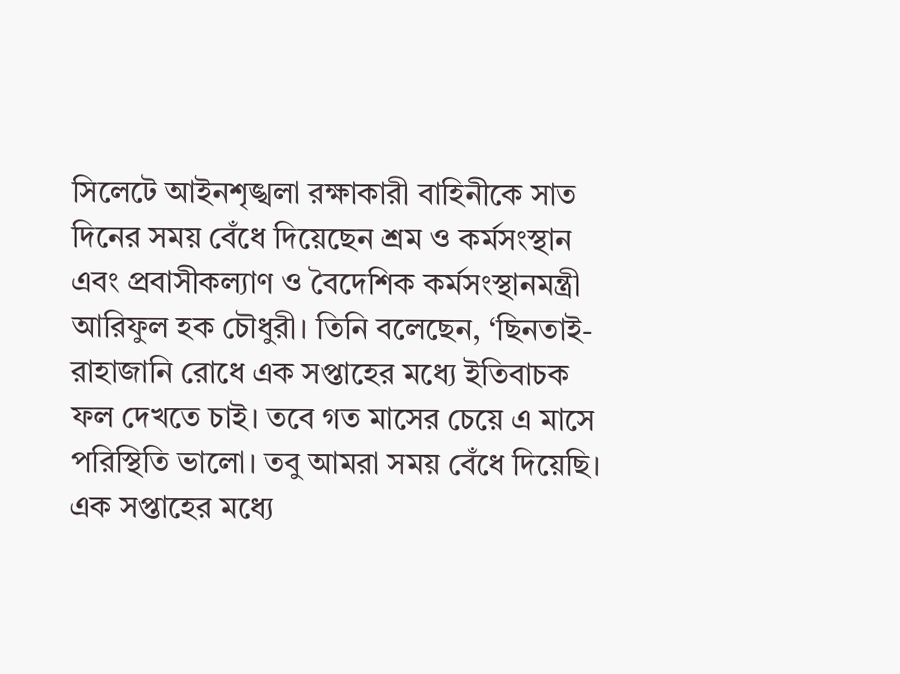সিলেটে আইনশৃঙ্খলা রক্ষাকারী বাহিনীকে সাত দিনের সময় বেঁধে দিয়েছেন শ্রম ও কর্মসংস্থান এবং প্রবাসীকল্যাণ ও বৈদেশিক কর্মসংস্থানমন্ত্রী আরিফুল হক চৌধুরী। তিনি বলেছেন, ‘ছিনতাই-রাহাজানি রোধে এক সপ্তাহের মধ্যে ইতিবাচক ফল দেখতে চাই। তবে গত মাসের চেয়ে এ মাসে পরিস্থিতি ভালো। তবু আমরা সময় বেঁধে দিয়েছি। এক সপ্তাহের মধ্যে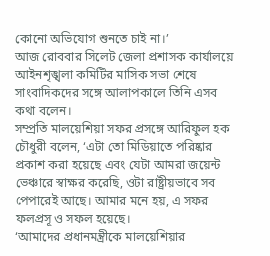কোনো অভিযোগ শুনতে চাই না।’
আজ রোববার সিলেট জেলা প্রশাসক কার্যালয়ে আইনশৃঙ্খলা কমিটির মাসিক সভা শেষে সাংবাদিকদের সঙ্গে আলাপকালে তিনি এসব কথা বলেন।
সম্প্রতি মালয়েশিয়া সফর প্রসঙ্গে আরিফুল হক চৌধুরী বলেন, ‘এটা তো মিডিয়াতে পরিষ্কার প্রকাশ করা হয়েছে এবং যেটা আমরা জয়েন্ট ভেঞ্চারে স্বাক্ষর করেছি, ওটা রাষ্ট্রীয়ভাবে সব পেপারেই আছে। আমার মনে হয়, এ সফর ফলপ্রসূ ও সফল হয়েছে।
‘আমাদের প্রধানমন্ত্রীকে মালয়েশিয়ার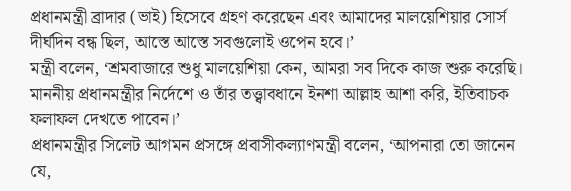প্রধানমন্ত্রী ব্রাদার (ভাই) হিসেবে গ্রহণ করেছেন এবং আমাদের মালয়েশিয়ার সোর্স দীর্ঘদিন বন্ধ ছিল, আস্তে আস্তে সবগুলোই ওপেন হবে।’
মন্ত্রী বলেন, ‘শ্রমবাজারে শুধু মালয়েশিয়া কেন, আমরা সব দিকে কাজ শুরু করেছি। মাননীয় প্রধানমন্ত্রীর নির্দেশে ও তাঁর তত্ত্বাবধানে ইনশা আল্লাহ আশা করি, ইতিবাচক ফলাফল দেখতে পাবেন।’
প্রধানমন্ত্রীর সিলেট আগমন প্রসঙ্গে প্রবাসীকল্যাণমন্ত্রী বলেন, ‘আপনারা তো জানেন যে,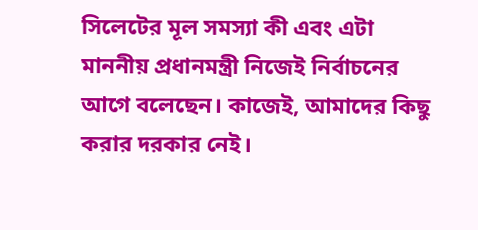সিলেটের মূল সমস্যা কী এবং এটা মাননীয় প্রধানমন্ত্রী নিজেই নির্বাচনের আগে বলেছেন। কাজেই, আমাদের কিছু করার দরকার নেই।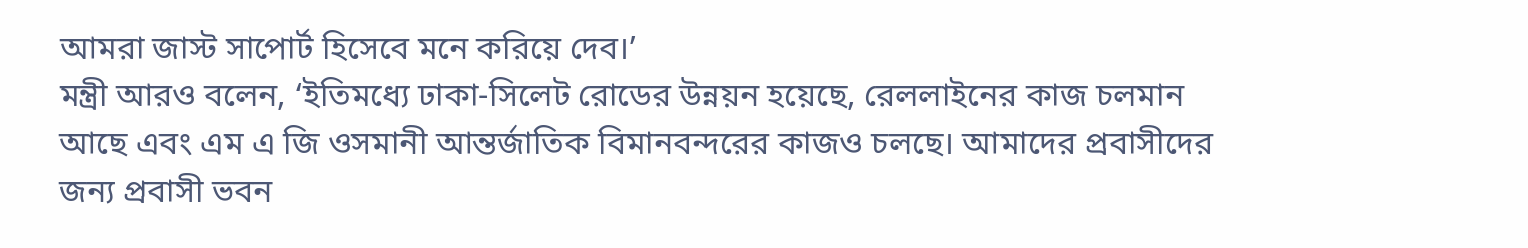আমরা জাস্ট সাপোর্ট হিসেবে মনে করিয়ে দেব।’
মন্ত্রী আরও বলেন, ‘ইতিমধ্যে ঢাকা-সিলেট রোডের উন্নয়ন হয়েছে, রেললাইনের কাজ চলমান আছে এবং এম এ জি ওসমানী আন্তর্জাতিক বিমানবন্দরের কাজও চলছে। আমাদের প্রবাসীদের জন্য প্রবাসী ভবন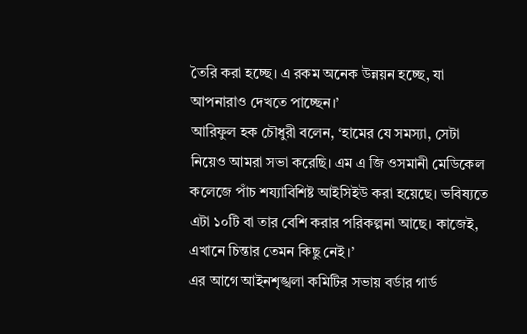তৈরি করা হচ্ছে। এ রকম অনেক উন্নয়ন হচ্ছে, যা আপনারাও দেখতে পাচ্ছেন।’
আরিফুল হক চৌধুরী বলেন, ‘হামের যে সমস্যা, সেটা নিয়েও আমরা সভা করেছি। এম এ জি ওসমানী মেডিকেল কলেজে পাঁচ শয্যাবিশিষ্ট আইসিইউ করা হয়েছে। ভবিষ্যতে এটা ১০টি বা তার বেশি করার পরিকল্পনা আছে। কাজেই, এখানে চিন্তার তেমন কিছু নেই।’
এর আগে আইনশৃঙ্খলা কমিটির সভায় বর্ডার গার্ড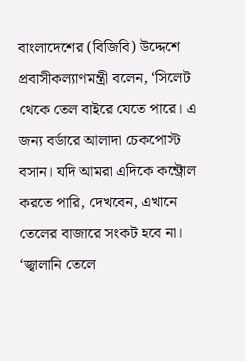বাংলাদেশের (বিজিবি) উদ্দেশে প্রবাসীকল্যাণমন্ত্রী বলেন, ‘সিলেট থেকে তেল বাইরে যেতে পারে। এ জন্য বর্ডারে আলাদা চেকপোস্ট বসান। যদি আমরা এদিকে কন্ট্রোল করতে পারি, দেখবেন, এখানে তেলের বাজারে সংকট হবে না।
‘জ্বালানি তেলে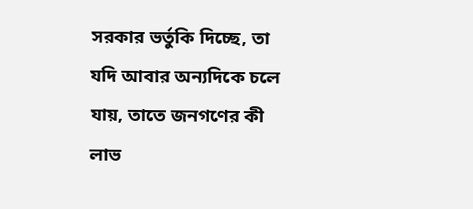সরকার ভর্তুকি দিচ্ছে, তা যদি আবার অন্যদিকে চলে যায়, তাতে জনগণের কী লাভ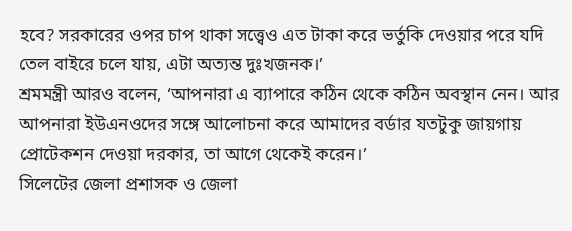হবে? সরকারের ওপর চাপ থাকা সত্ত্বেও এত টাকা করে ভর্তুকি দেওয়ার পরে যদি তেল বাইরে চলে যায়, এটা অত্যন্ত দুঃখজনক।’
শ্রমমন্ত্রী আরও বলেন, ‘আপনারা এ ব্যাপারে কঠিন থেকে কঠিন অবস্থান নেন। আর আপনারা ইউএনওদের সঙ্গে আলোচনা করে আমাদের বর্ডার যতটুকু জায়গায় প্রোটেকশন দেওয়া দরকার, তা আগে থেকেই করেন।’
সিলেটের জেলা প্রশাসক ও জেলা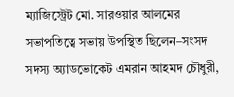ম্যাজিস্ট্রেট মো. সারওয়ার আলমের সভাপতিত্বে সভায় উপস্থিত ছিলেন–সংসদ সদস্য অ্যাডভোকেট এমরান আহমদ চৌধুরী,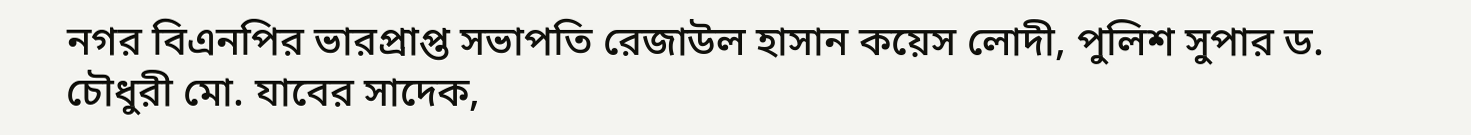নগর বিএনপির ভারপ্রাপ্ত সভাপতি রেজাউল হাসান কয়েস লোদী, পুলিশ সুপার ড. চৌধুরী মো. যাবের সাদেক,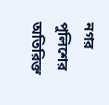নগর পুলিশের অতিরিক্ত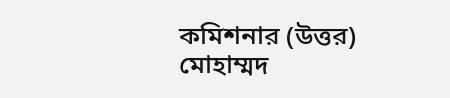কমিশনার (উত্তর) মোহাম্মদ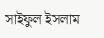সাইফুল ইসলাম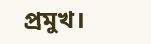প্রমুখ।